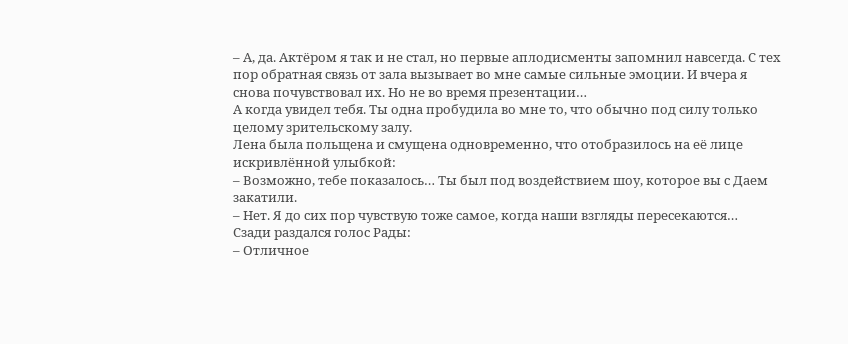– А, да. Актёром я так и не стал, но первые аплодисменты запомнил навсегда. С тех пор обратная связь от зала вызывает во мне самые сильные эмоции. И вчера я снова почувствовал их. Но не во время презентации…
А когда увидел тебя. Ты одна пробудила во мне то, что обычно под силу только целому зрительскому залу.
Лена была польщена и смущена одновременно, что отобразилось на её лице искривлённой улыбкой:
– Возможно, тебе показалось… Ты был под воздействием шоу, которое вы с Даем закатили.
– Нет. Я до сих пор чувствую тоже самое, когда наши взгляды пересекаются…
Сзади раздался голос Рады:
– Отличное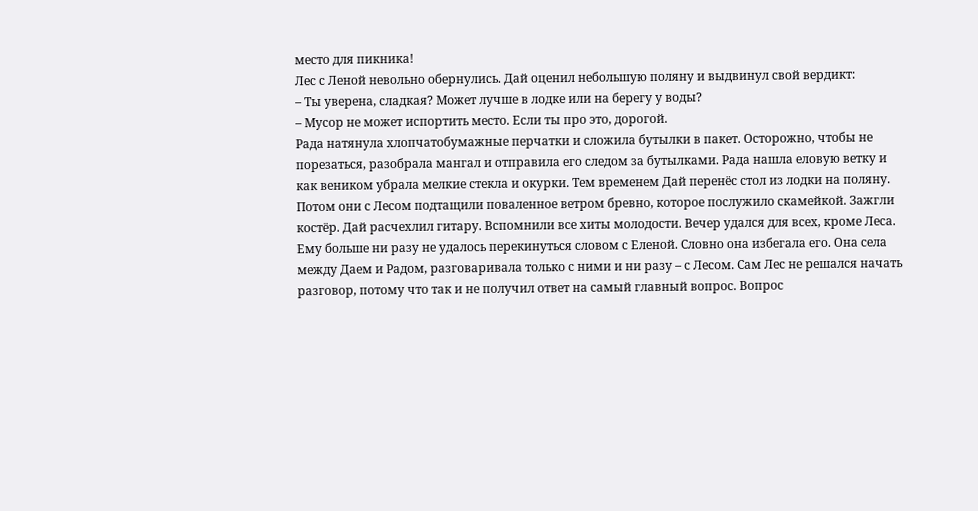место для пикника!
Лес с Леной невольно обернулись. Дай оценил небольшую поляну и выдвинул свой вердикт:
– Ты уверена, сладкая? Может лучше в лодке или на берегу у воды?
– Мусор не может испортить место. Если ты про это, дорогой.
Рада натянула хлопчатобумажные перчатки и сложила бутылки в пакет. Осторожно, чтобы не порезаться, разобрала мангал и отправила его следом за бутылками. Рада нашла еловую ветку и как веником убрала мелкие стекла и окурки. Тем временем Дай перенёс стол из лодки на поляну. Потом они с Лесом подтащили поваленное ветром бревно, которое послужило скамейкой. Зажгли костёр. Дай расчехлил гитару. Вспомнили все хиты молодости. Вечер удался для всех, кроме Леса. Ему больше ни разу не удалось перекинуться словом с Еленой. Словно она избегала его. Она села между Даем и Радом, разговаривала только с ними и ни разу – с Лесом. Сам Лес не решался начать разговор, потому что так и не получил ответ на самый главный вопрос. Вопрос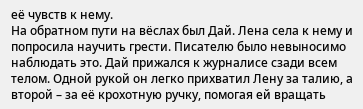её чувств к нему.
На обратном пути на вёслах был Дай. Лена села к нему и попросила научить грести. Писателю было невыносимо наблюдать это. Дай прижался к журналисе сзади всем телом. Одной рукой он легко прихватил Лену за талию, а второй – за её крохотную ручку, помогая ей вращать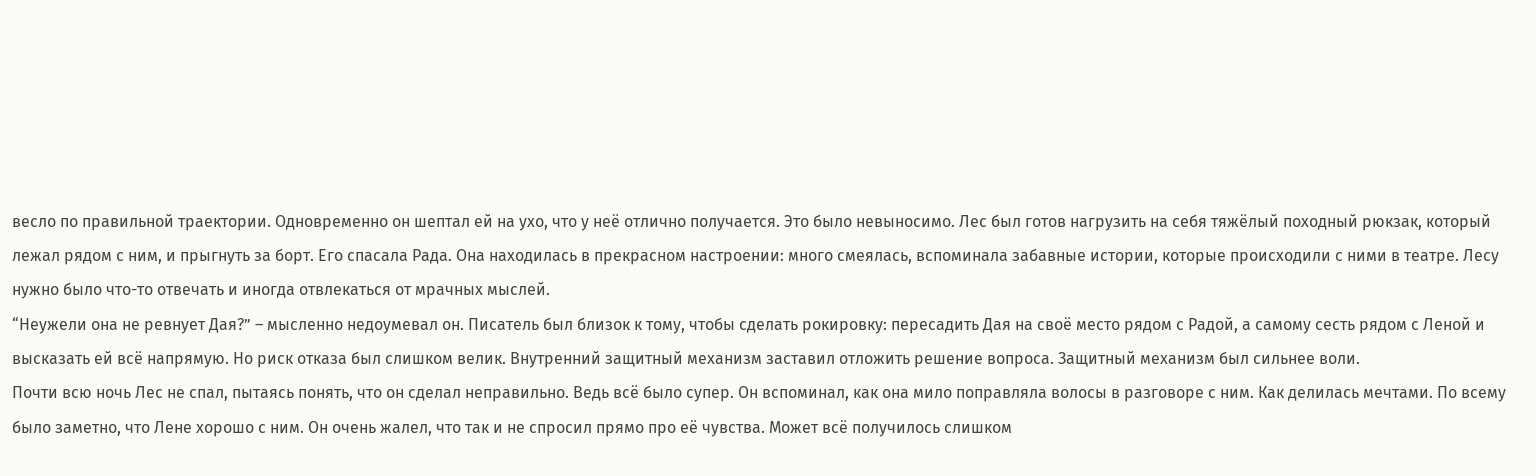весло по правильной траектории. Одновременно он шептал ей на ухо, что у неё отлично получается. Это было невыносимо. Лес был готов нагрузить на себя тяжёлый походный рюкзак, который лежал рядом с ним, и прыгнуть за борт. Его спасала Рада. Она находилась в прекрасном настроении: много смеялась, вспоминала забавные истории, которые происходили с ними в театре. Лесу нужно было что-то отвечать и иногда отвлекаться от мрачных мыслей.
“Неужели она не ревнует Дая?” – мысленно недоумевал он. Писатель был близок к тому, чтобы сделать рокировку: пересадить Дая на своё место рядом с Радой, а самому сесть рядом с Леной и высказать ей всё напрямую. Но риск отказа был слишком велик. Внутренний защитный механизм заставил отложить решение вопроса. Защитный механизм был сильнее воли.
Почти всю ночь Лес не спал, пытаясь понять, что он сделал неправильно. Ведь всё было супер. Он вспоминал, как она мило поправляла волосы в разговоре с ним. Как делилась мечтами. По всему было заметно, что Лене хорошо с ним. Он очень жалел, что так и не спросил прямо про её чувства. Может всё получилось слишком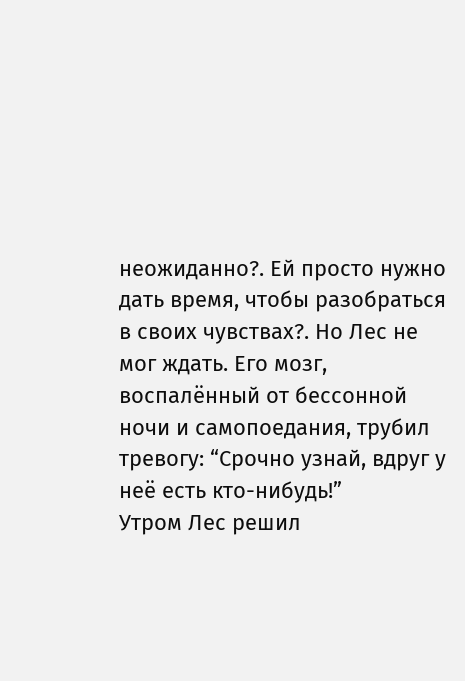неожиданно?. Ей просто нужно дать время, чтобы разобраться в своих чувствах?. Но Лес не мог ждать. Его мозг, воспалённый от бессонной ночи и самопоедания, трубил тревогу: “Срочно узнай, вдруг у неё есть кто-нибудь!”
Утром Лес решил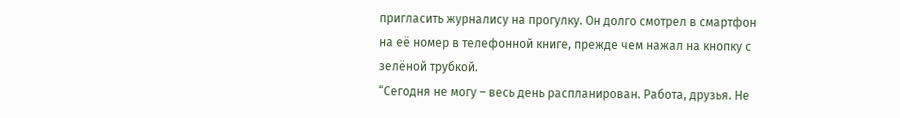пригласить журналису на прогулку. Он долго смотрел в смартфон на её номер в телефонной книге, прежде чем нажал на кнопку с зелёной трубкой.
“Сегодня не могу – весь день распланирован. Работа, друзья. Не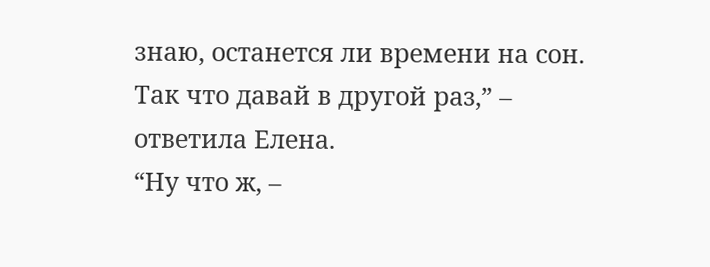знаю, останется ли времени на сон. Так что давай в другой раз,” – ответила Елена.
“Ну что ж, –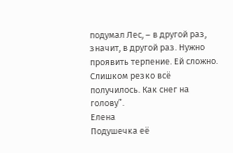подумал Лес, – в другой раз, значит, в другой раз. Нужно проявить терпение. Ей сложно. Слишком резко всё получилось. Как снег на голову”.
Елена
Подушечка её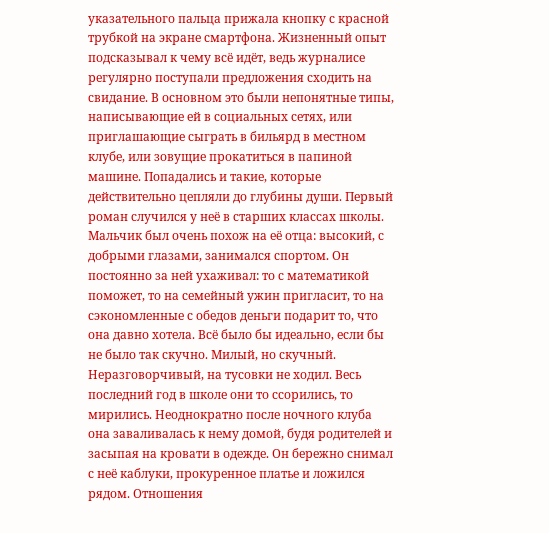указательного пальца прижала кнопку с красной трубкой на экране смартфона. Жизненный опыт подсказывал к чему всё идёт, ведь журналисе регулярно поступали предложения сходить на свидание. В основном это были непонятные типы, написывающие ей в социальных сетях, или приглашающие сыграть в бильярд в местном клубе, или зовущие прокатиться в папиной машине. Попадались и такие, которые действительно цепляли до глубины души. Первый роман случился у неё в старших классах школы. Мальчик был очень похож на её отца: высокий, с добрыми глазами, занимался спортом. Он постоянно за ней ухаживал: то с математикой поможет, то на семейный ужин пригласит, то на сэкономленные с обедов деньги подарит то, что она давно хотела. Всё было бы идеально, если бы не было так скучно. Милый, но скучный. Неразговорчивый, на тусовки не ходил. Весь последний год в школе они то ссорились, то мирились. Неоднократно после ночного клуба она заваливалась к нему домой, будя родителей и засыпая на кровати в одежде. Он бережно снимал с неё каблуки, прокуренное платье и ложился рядом. Отношения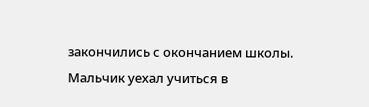закончились с окончанием школы. Мальчик уехал учиться в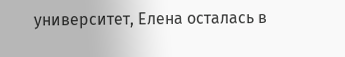университет, Елена осталась в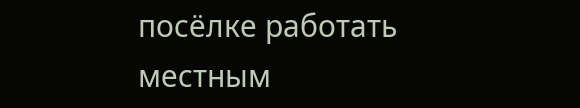посёлке работать местным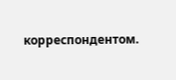корреспондентом.